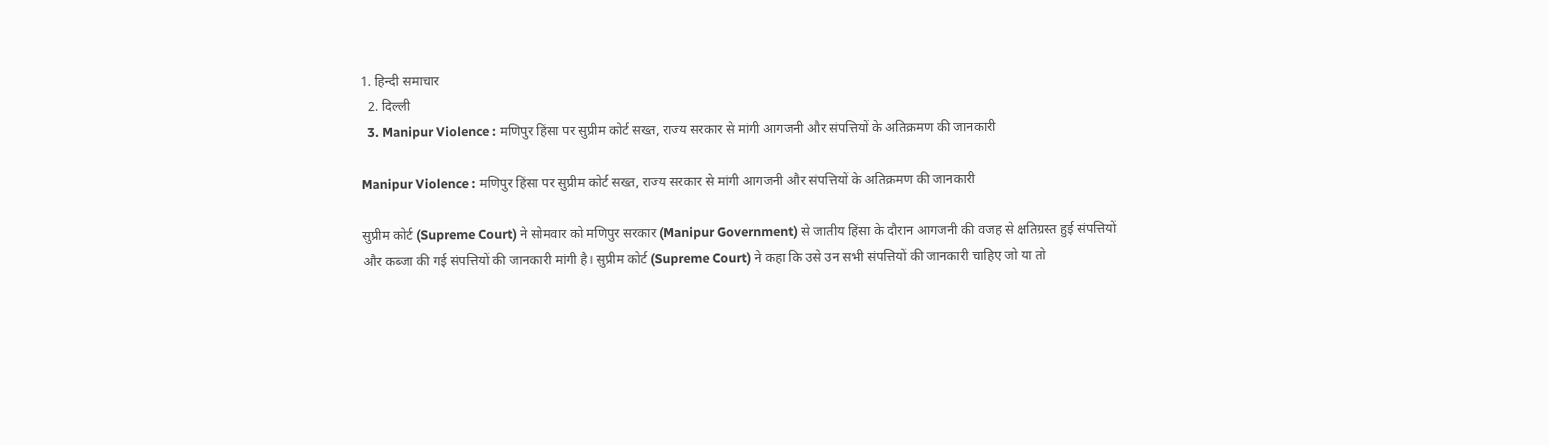1. हिन्दी समाचार
  2. दिल्ली
  3. Manipur Violence : मणिपुर हिंसा पर सुप्रीम कोर्ट सख्त, राज्य सरकार से मांगी आगजनी और संपत्तियों के अतिक्रमण की जानकारी

Manipur Violence : मणिपुर हिंसा पर सुप्रीम कोर्ट सख्त, राज्य सरकार से मांगी आगजनी और संपत्तियों के अतिक्रमण की जानकारी

सुप्रीम कोर्ट (Supreme Court) ने सोमवार को मणिपुर सरकार (Manipur Government) से जातीय हिंसा के दौरान आगजनी की वजह से क्षतिग्रस्त हुई संपत्तियों और कब्जा की गई संपत्तियों की जानकारी मांगी है। सुप्रीम कोर्ट (Supreme Court) ने कहा कि उसे उन सभी संपत्तियों की जानकारी चाहिए जो या तो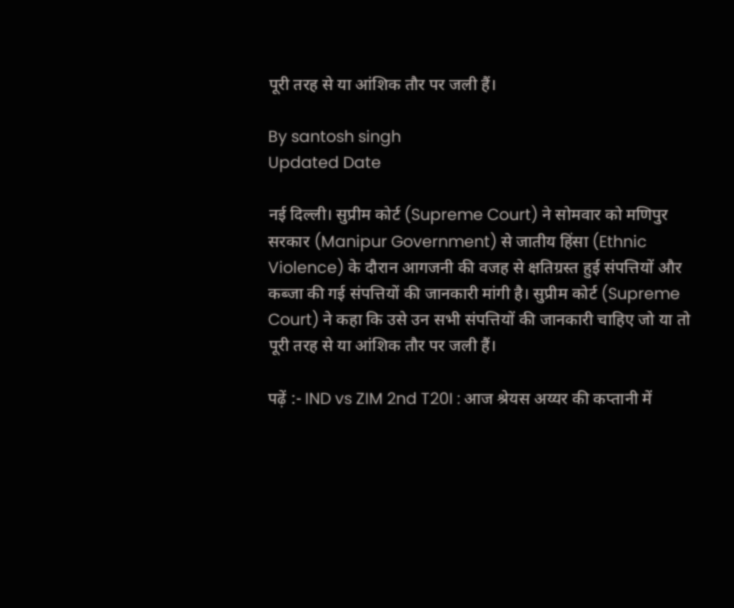पूरी तरह से या आंशिक तौर पर जली हैं।

By santosh singh
Updated Date

नई दिल्ली। सुप्रीम कोर्ट (Supreme Court) ने सोमवार को मणिपुर सरकार (Manipur Government) से जातीय हिंसा (Ethnic Violence) के दौरान आगजनी की वजह से क्षतिग्रस्त हुई संपत्तियों और कब्जा की गई संपत्तियों की जानकारी मांगी है। सुप्रीम कोर्ट (Supreme Court) ने कहा कि उसे उन सभी संपत्तियों की जानकारी चाहिए जो या तो पूरी तरह से या आंशिक तौर पर जली हैं।

पढ़ें :- IND vs ZIM 2nd T20I : आज श्रेयस अय्यर की कप्तानी में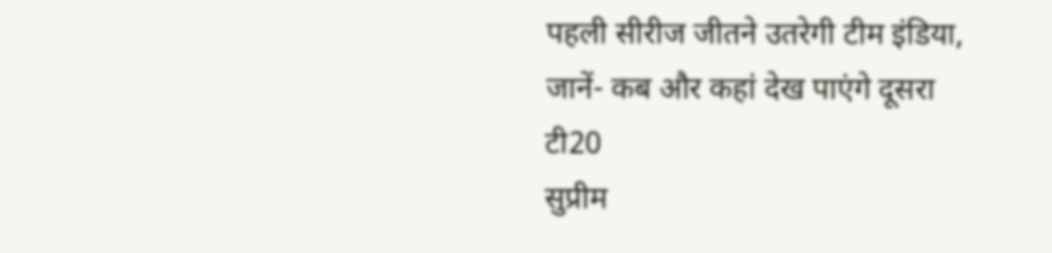पहली सीरीज जीतने उतरेगी टीम इंडिया, जानें- कब और कहां देख पाएंगे दूसरा टी20
सुप्रीम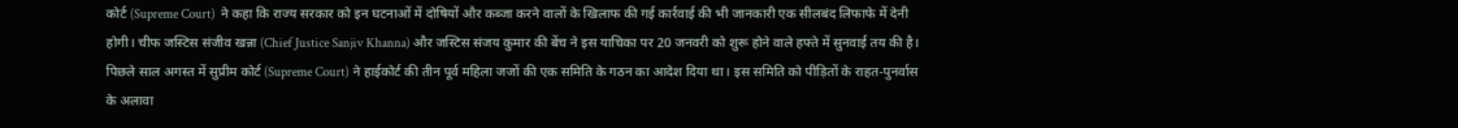कोर्ट (Supreme Court)  ने कहा कि राज्य सरकार को इन घटनाओं में दोषियों और कब्जा करने वालों के खिलाफ की गई कार्रवाई की भी जानकारी एक सीलबंद लिफाफे में देनी होगी। चीफ जस्टिस संजीव खन्ना (Chief Justice Sanjiv Khanna) और जस्टिस संजय कुमार की बेंच ने इस याचिका पर 20 जनवरी को शुरू होने वाले हफ्ते में सुनवाई तय की है।
पिछले साल अगस्त में सुप्रीम कोर्ट (Supreme Court) ने हाईकोर्ट की तीन पूर्व महिला जजों की एक समिति के गठन का आदेश दिया था। इस समिति को पीड़ितों के राहत-पुनर्वास के अलावा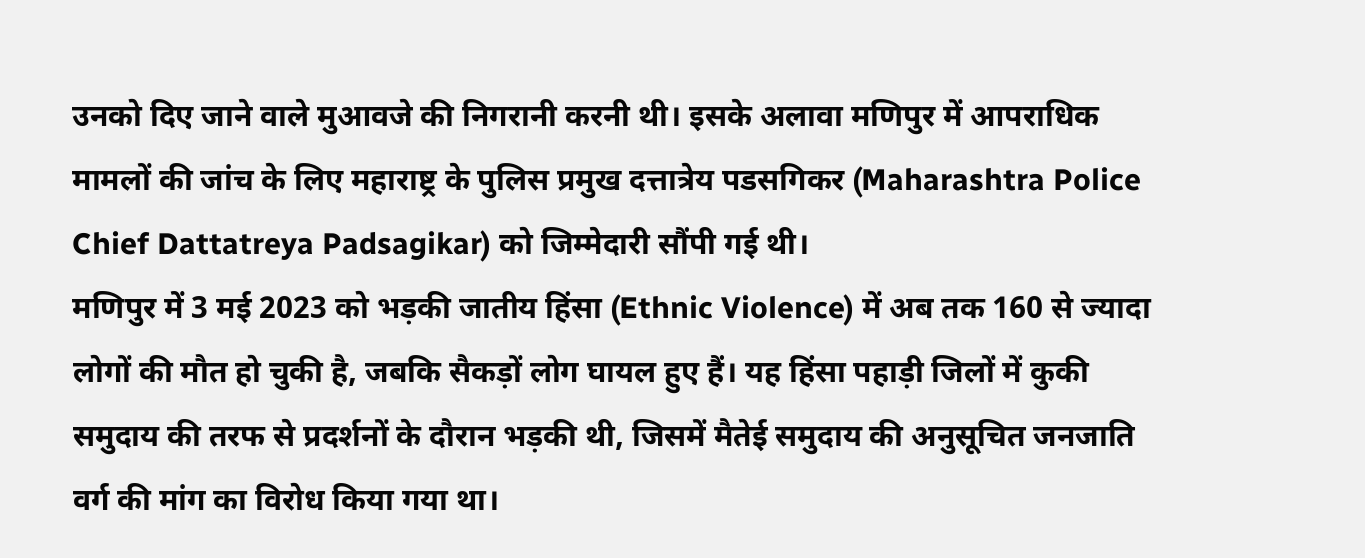उनको दिए जाने वाले मुआवजे की निगरानी करनी थी। इसके अलावा मणिपुर में आपराधिक मामलों की जांच के लिए महाराष्ट्र के पुलिस प्रमुख दत्तात्रेय पडसगिकर (Maharashtra Police Chief Dattatreya Padsagikar) को जिम्मेदारी सौंपी गई थी।
मणिपुर में 3 मई 2023 को भड़की जातीय हिंसा (Ethnic Violence) में अब तक 160 से ज्यादा लोगों की मौत हो चुकी है, जबकि सैकड़ों लोग घायल हुए हैं। यह हिंसा पहाड़ी जिलों में कुकी समुदाय की तरफ से प्रदर्शनों के दौरान भड़की थी, जिसमें मैतेई समुदाय की अनुसूचित जनजाति वर्ग की मांग का विरोध किया गया था।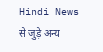Hindi News से जुड़े अन्य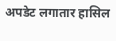अपडेट लगातार हासिल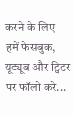करने के लिए हमें फेसबुक, यूट्यूब और ट्विटर पर फॉलो करे...